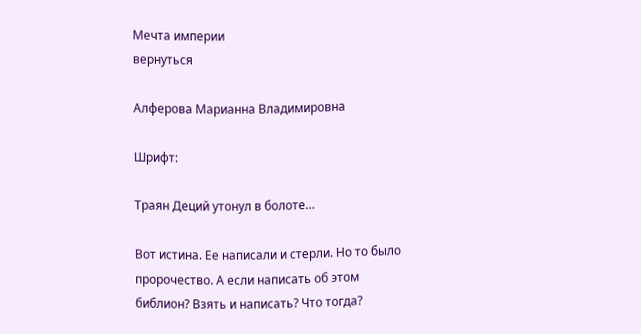Мечта империи
вернуться

Алферова Марианна Владимировна

Шрифт:

Траян Деций утонул в болоте…

Вот истина. Ее написали и стерли. Но то было пророчество. А если написать об этом библион? Взять и написать? Что тогда?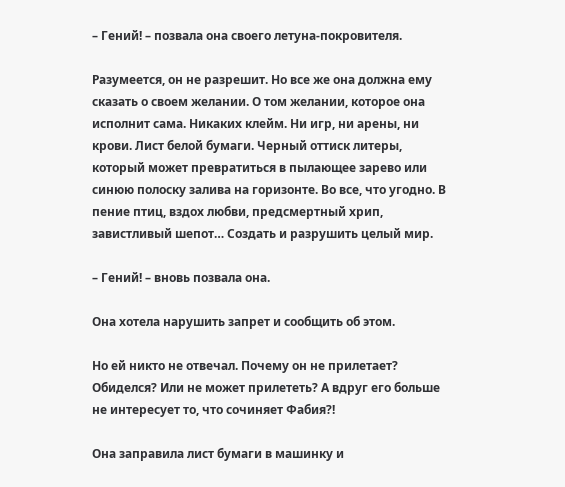– Гений! – позвала она своего летуна-покровителя.

Разумеется, он не разрешит. Но все же она должна ему сказать о своем желании. О том желании, которое она исполнит сама. Никаких клейм. Ни игр, ни арены, ни крови. Лист белой бумаги. Черный оттиск литеры, который может превратиться в пылающее зарево или синюю полоску залива на горизонте. Во все, что угодно. В пение птиц, вздох любви, предсмертный хрип, завистливый шепот… Создать и разрушить целый мир.

– Гений! – вновь позвала она.

Она хотела нарушить запрет и сообщить об этом.

Но ей никто не отвечал. Почему он не прилетает? Обиделся? Или не может прилететь? А вдруг его больше не интересует то, что сочиняет Фабия?!

Она заправила лист бумаги в машинку и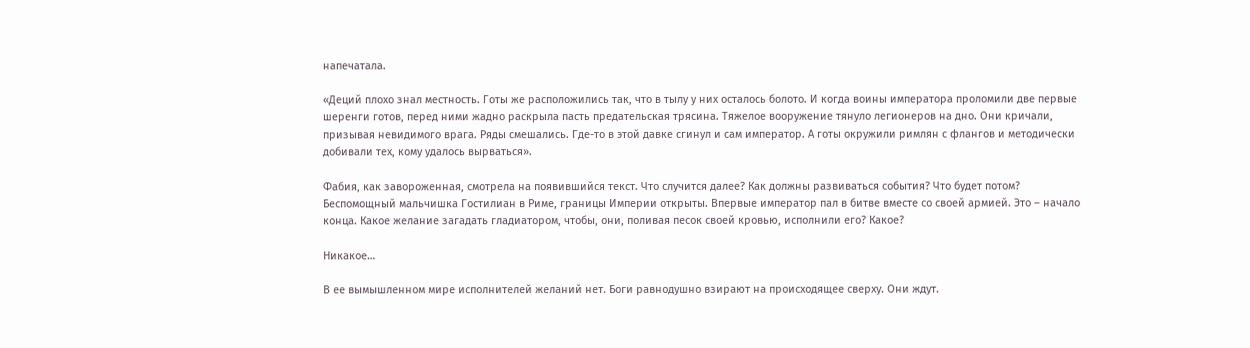напечатала.

«Деций плохо знал местность. Готы же расположились так, что в тылу у них осталось болото. И когда воины императора проломили две первые шеренги готов, перед ними жадно раскрыла пасть предательская трясина. Тяжелое вооружение тянуло легионеров на дно. Они кричали, призывая невидимого врага. Ряды смешались. Где-то в этой давке сгинул и сам император. А готы окружили римлян с флангов и методически добивали тех, кому удалось вырваться».

Фабия, как завороженная, смотрела на появившийся текст. Что случится далее? Как должны развиваться события? Что будет потом? Беспомощный мальчишка Гостилиан в Риме, границы Империи открыты. Впервые император пал в битве вместе со своей армией. Это – начало конца. Какое желание загадать гладиатором, чтобы, они, поливая песок своей кровью, исполнили его? Какое?

Никакое…

В ее вымышленном мире исполнителей желаний нет. Боги равнодушно взирают на происходящее сверху. Они ждут.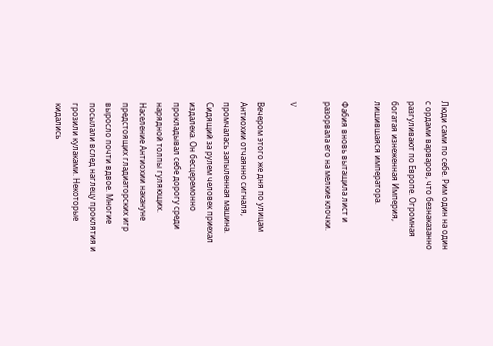Люди сами по себе. Рим один на один с ордами варваров, что безнаказанно разгуливают по Европе. Огромная богатая изнеженная Империя, лишившаяся императора.

Фабия вновь вытащила лист и разорвала его на мелкие клочки.

V

Вечером этого же дня по улицам Антиохии отчаянно сигналя, промчалась запыленная машина. Сидящий за рулем человек приехал издалека. Он бесцеремонно прокладывал себе дорогу среди нарядной толпы гуляющих. Население Антиохии накануне предстоящих гладиаторских игр выросло почти вдвое. Многие посылали вслед наглецу проклятия и грозили кулаками. Некоторые кидались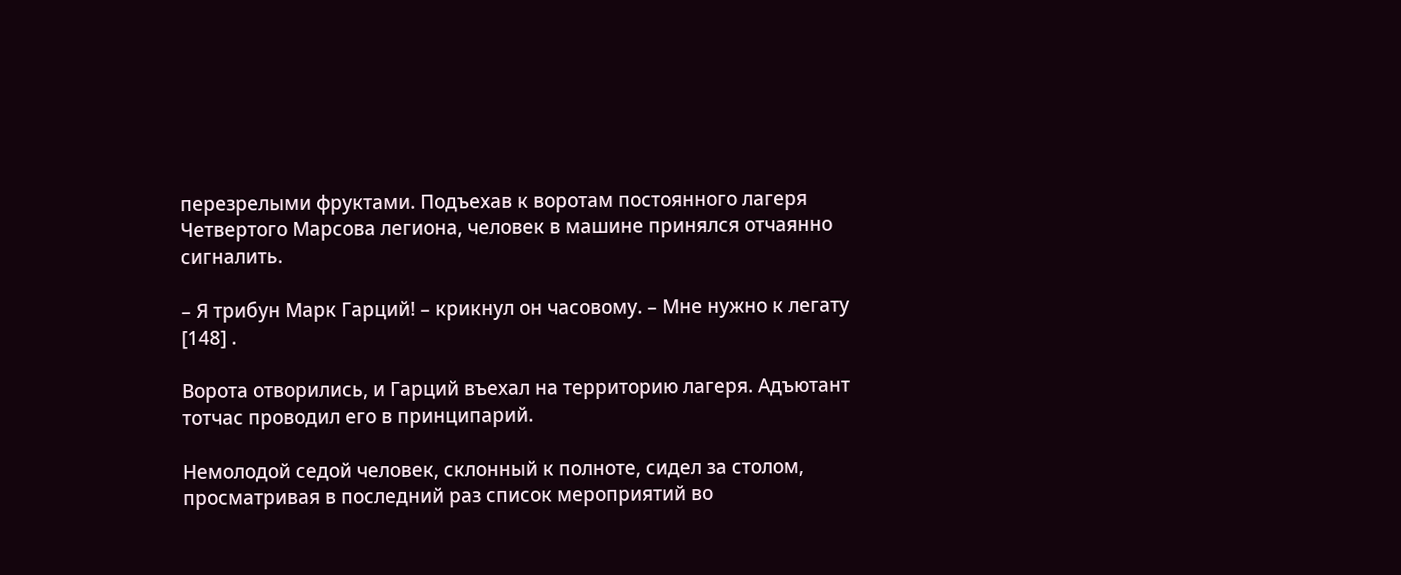перезрелыми фруктами. Подъехав к воротам постоянного лагеря Четвертого Марсова легиона, человек в машине принялся отчаянно сигналить.

– Я трибун Марк Гарций! – крикнул он часовому. – Мне нужно к легату [148] .

Ворота отворились, и Гарций въехал на территорию лагеря. Адъютант тотчас проводил его в принципарий.

Немолодой седой человек, склонный к полноте, сидел за столом, просматривая в последний раз список мероприятий во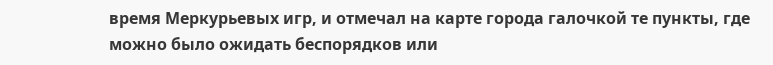время Меркурьевых игр, и отмечал на карте города галочкой те пункты, где можно было ожидать беспорядков или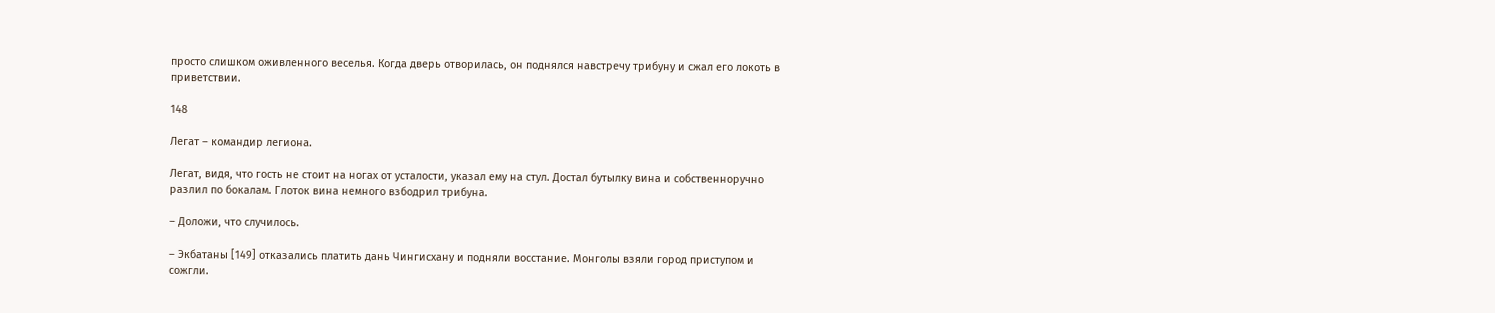просто слишком оживленного веселья. Когда дверь отворилась, он поднялся навстречу трибуну и сжал его локоть в приветствии.

148

Легат – командир легиона.

Легат, видя, что гость не стоит на ногах от усталости, указал ему на стул. Достал бутылку вина и собственноручно разлил по бокалам. Глоток вина немного взбодрил трибуна.

– Доложи, что случилось.

– Экбатаны [149] отказались платить дань Чингисхану и подняли восстание. Монголы взяли город приступом и сожгли.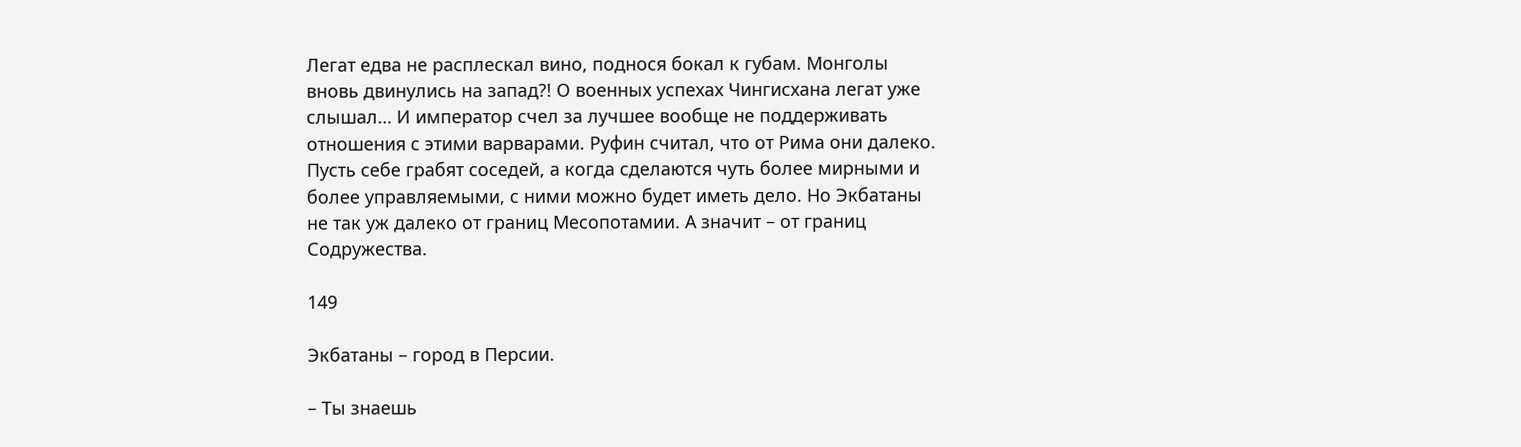Легат едва не расплескал вино, поднося бокал к губам. Монголы вновь двинулись на запад?! О военных успехах Чингисхана легат уже слышал… И император счел за лучшее вообще не поддерживать отношения с этими варварами. Руфин считал, что от Рима они далеко. Пусть себе грабят соседей, а когда сделаются чуть более мирными и более управляемыми, с ними можно будет иметь дело. Но Экбатаны не так уж далеко от границ Месопотамии. А значит – от границ Содружества.

149

Экбатаны – город в Персии.

– Ты знаешь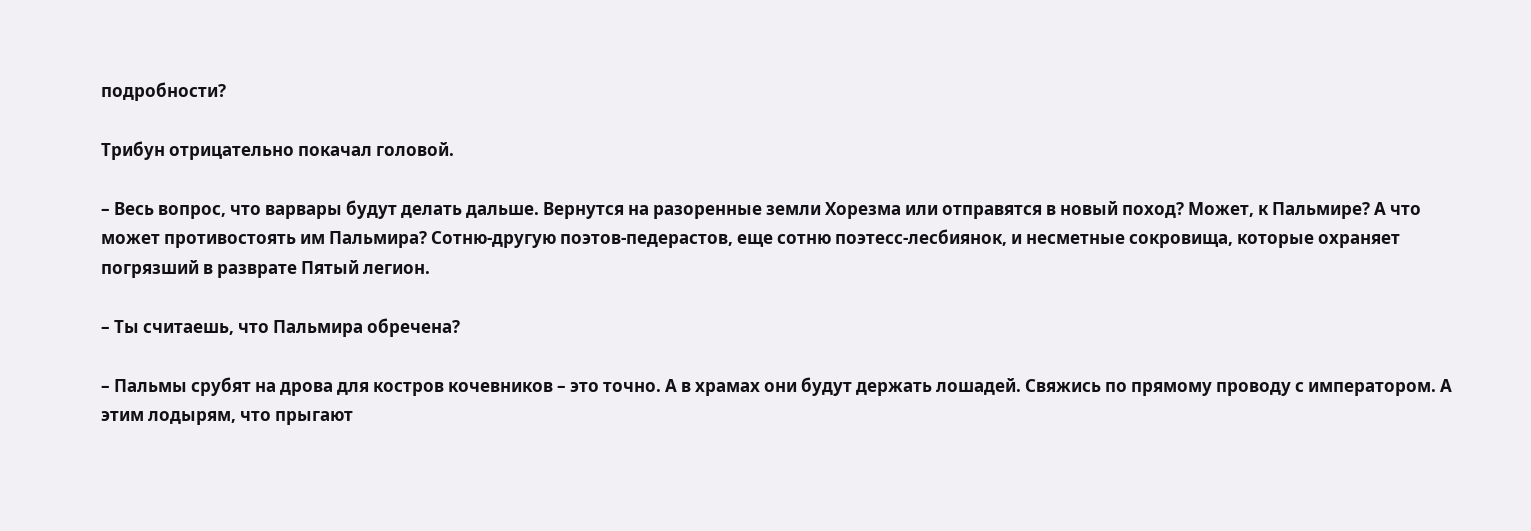подробности?

Трибун отрицательно покачал головой.

– Весь вопрос, что варвары будут делать дальше. Вернутся на разоренные земли Хорезма или отправятся в новый поход? Может, к Пальмире? А что может противостоять им Пальмира? Сотню-другую поэтов-педерастов, еще сотню поэтесс-лесбиянок, и несметные сокровища, которые охраняет погрязший в разврате Пятый легион.

– Ты считаешь, что Пальмира обречена?

– Пальмы срубят на дрова для костров кочевников – это точно. А в храмах они будут держать лошадей. Свяжись по прямому проводу с императором. А этим лодырям, что прыгают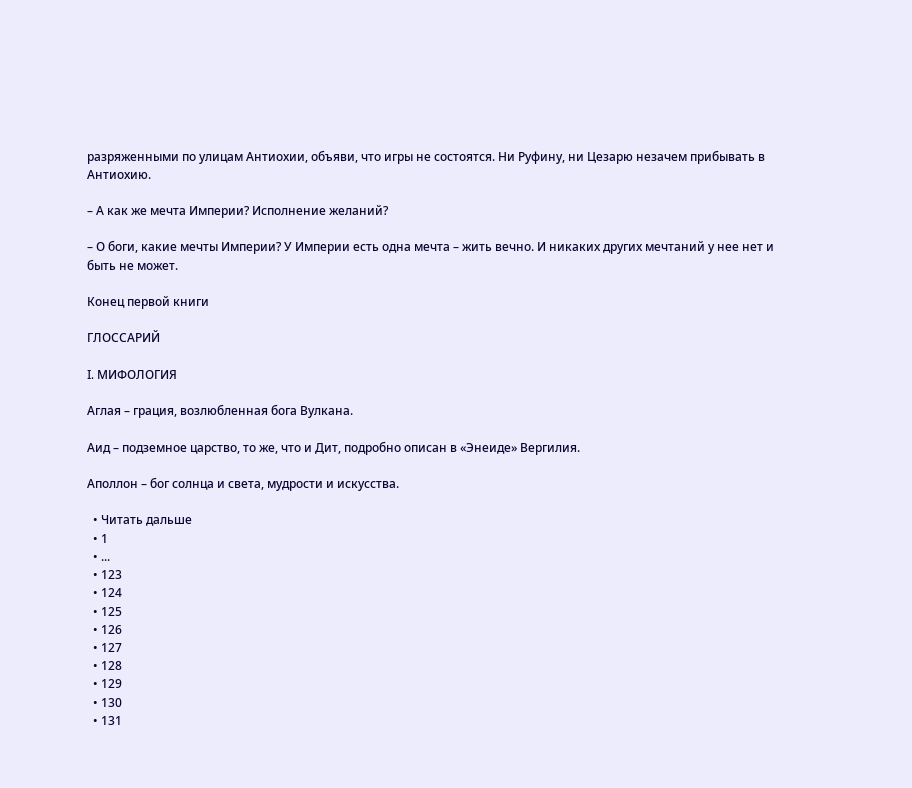разряженными по улицам Антиохии, объяви, что игры не состоятся. Ни Руфину, ни Цезарю незачем прибывать в Антиохию.

– А как же мечта Империи? Исполнение желаний?

– О боги, какие мечты Империи? У Империи есть одна мечта – жить вечно. И никаких других мечтаний у нее нет и быть не может.

Конец первой книги

ГЛОССАРИЙ

I. МИФОЛОГИЯ

Аглая – грация, возлюбленная бога Вулкана.

Аид – подземное царство, то же, что и Дит, подробно описан в «Энеиде» Вергилия.

Аполлон – бог солнца и света, мудрости и искусства.

  • Читать дальше
  • 1
  • ...
  • 123
  • 124
  • 125
  • 126
  • 127
  • 128
  • 129
  • 130
  • 131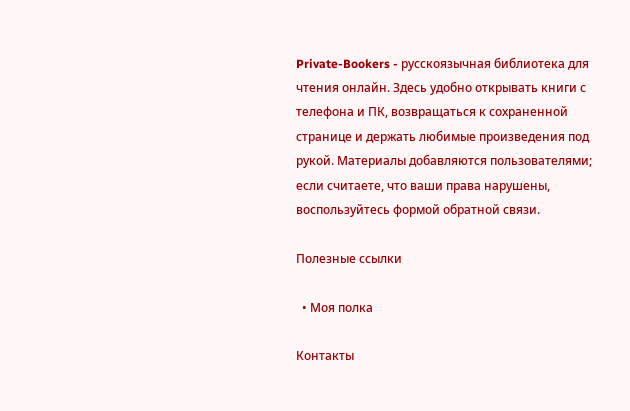Private-Bookers - русскоязычная библиотека для чтения онлайн. Здесь удобно открывать книги с телефона и ПК, возвращаться к сохраненной странице и держать любимые произведения под рукой. Материалы добавляются пользователями; если считаете, что ваши права нарушены, воспользуйтесь формой обратной связи.

Полезные ссылки

  • Моя полка

Контакты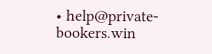• help@private-bookers.win